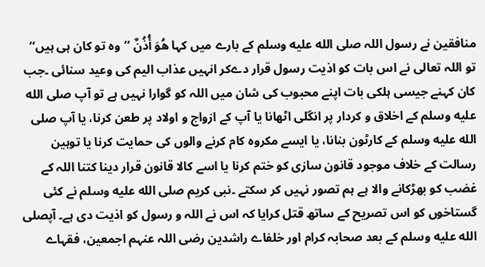منافقین نے رسول اللہ صلى الله عليه وسلم کے بارے میں کہا هُوَ أُذُنٌ ’’وہ تو کان ہی ہیں‘‘ تو اللہ تعالی نے اس بات کو اذیت رسول قرار دےکر انہیں عذاب الیم کی وعید سنائی ۔جب کان کہنے جیسی ہلکی بات اپنے محبوب کی شان میں اللہ کو گوارا نہیں ہے تو آپ صلى الله عليه وسلم کے اخلاق و کردار پر انگلی اٹھانا یا آپ کے ازواج و اولاد پر طعن کرنا، یا آپ صلى الله عليه وسلم کے کارٹون بنانا، یا ایسے مکروہ کام کرنے والوں کی حمایت کرنا یا توہین رسالت کے خلاف موجود قانون سازی کو ختم کرنا یا اسے کالا قانون قرار دینا کتنا اللہ کے غضب کو بھڑکانے والا ہے ہم تصور نہیں کر سکتے ۔نبی کریم صلى الله عليه وسلم نے کئی گستاخوں کو اس تصریح کے ساتھ قتل کرایا کہ اس نے اللہ و رسول کو اذیت دی ہے۔ آپصلى الله عليه وسلم کے بعد صحابہ کرام اور خلفاے راشدین رضی اللہ عنہم اجمعین، فقہاے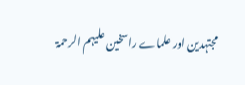مجتہدین اور علماے راسخین علیہم الرحمۃ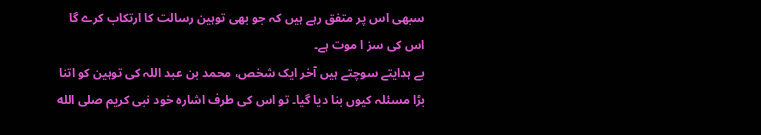سبھی اس پر متفق رہے ہیں کہ جو بھی توہین رسالت کا ارتکاب کرے گا اس کی سز ا موت ہے۔
بے ہدایتے سوچتے ہیں آخر ایک شخص، محمد بن عبد اللہ کی توہین کو اتنا بڑا مسئلہ کیوں بنا دیا گیا۔ تو اس کی طرف اشارہ خود نبی کریم صلى الله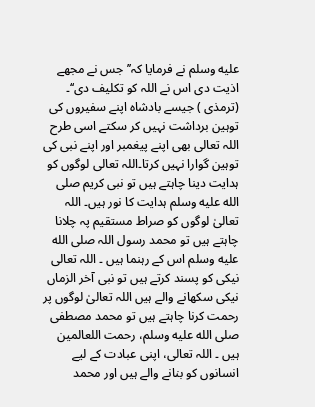عليه وسلم نے فرمایا کہ’’ جس نے مجھے اذیت دی اس نے اللہ کو تکلیف دی‘‘۔ (ترمذی ) جیسے بادشاہ اپنے سفیروں کی توہین برداشت نہیں کر سکتے اسی طرح اللہ تعالی بھی اپنے پیغمبر اور اپنے نبی کی توہین گوارا نہیں کرتا۔اللہ تعالی لوگوں کو ہدایت دینا چاہتے ہیں تو نبی کریم صلى الله عليه وسلم ہدایت کا نور ہیں۔ اللہ تعالیٰ لوگوں کو صراط مستقیم پہ چلانا چاہتے ہیں تو محمد رسول اللہ صلى الله عليه وسلم اس کے رہنما ہیں ۔ اللہ تعالی نیکی کو پسند کرتے ہیں تو نبی آخر الزماں نیکی سکھانے والے ہیں اللہ تعالیٰ لوگوں پر رحمت کرنا چاہتے ہیں تو محمد مصطفی صلى الله عليه وسلم، رحمت اللعالمین ہیں ۔ اللہ تعالی، اپنی عبادت کے لیے انسانوں کو بنانے والے ہیں اور محمد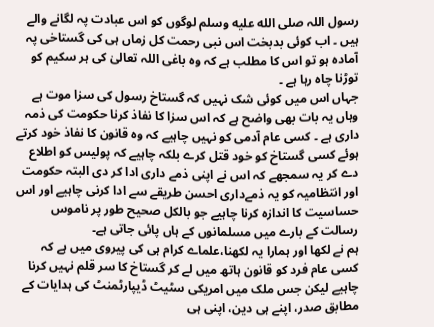رسول اللہ صلى الله عليه وسلم لوگوں کو اس عبادت پہ لگانے والے ہیں ۔ اب کوئی بدبخت اس نبی رحمت کل زماں ہی کی گستاخی پہ آمادہ ہو تو اس کا مطلب ہے کہ وہ باغی اللہ تعالیٰ کی ہر سکیم کو توڑنا چاہ رہا ہے ۔
جہاں اس میں کوئی شک نہیں کہ گستاخ رسول کی سزا موت ہے وہاں یہ بات بھی واضح ہے کہ اس سزا کا نفاذ کرنا حکومت کی ذمہ داری ہے ۔ کسی عام آدمی کو نہیں چاہیے کہ وہ قانون کا نفاذ خود کرتے ہوئے کسی گستاخ کو خود قتل کرے بلکہ چاہیے کہ پولیس کو اطلاع دے کر یہ سمجھے کہ اس نے اپنی ذمے داری ادا کر دی البتہ حکومت اور انتظامیہ کو یہ ذمےداری احسن طریقے سے ادا کرنی چاہیے اور اس حساسیت کا اندازہ کرنا چاہیے جو بالکل صحیح طور پر ناموس رسالت کے بارے میں مسلمانوں کے ہاں پائی جاتی ہے۔
ہم نے لکھا اور ہمارا یہ لکھنا،علماے کرام ہی کی پیروی میں ہے کہ کسی عام فرد کو قانون ہاتھ میں لے کر گستاخ کا سر قلم نہیں کرنا چاہیے لیکن جس ملک میں امریکی سٹیٹ ڈیپارٹمنٹ کی ہدایات کے مطابق صدر، اپنے ہی دین، اپنی ہی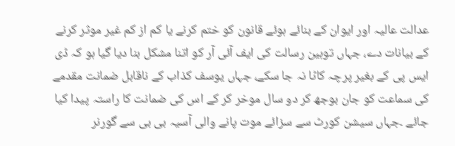عدالت عالیہ اور ایوان کے بنائے ہوئے قانون کو ختم کرنے یا کم از کم غیر موثر کرنے کے بیانات دے، جہاں توہین رسالت کی ایف آئی آر کو اتنا مشکل بنا دیا گیا ہو کہ ڈی ایس پی کے بغیر پرچہ کاٹا نہ جا سکے، جہاں یوسف کذاب کے ناقابل ضمانت مقدمے کی سماعت کو جان بوجھ کر دو سال موخر کر کے اس کی ضمانت کا راستہ پیدا کیا جائے ۔جہاں سیشن کورٹ سے سزائے موت پانے والی آسیہ بی بی سے گورنر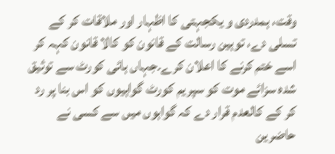وقت، ہمدردی و یکجہتی کا اظہار اور ملاقات کر کے تسلی دے، توہین رسالت کے قانون کو کالا قانون کہہ کر اسے ختم کرنے کا اعلان کرے۔جہاں ہائی کورٹ سے توثیق شدہ سزائے موت کو سپریم کورٹ گواہیوں کو اس بنا پر رد کر کے کالعدم قرار دے کہ گواہوں میں سے کسی نے حاضرین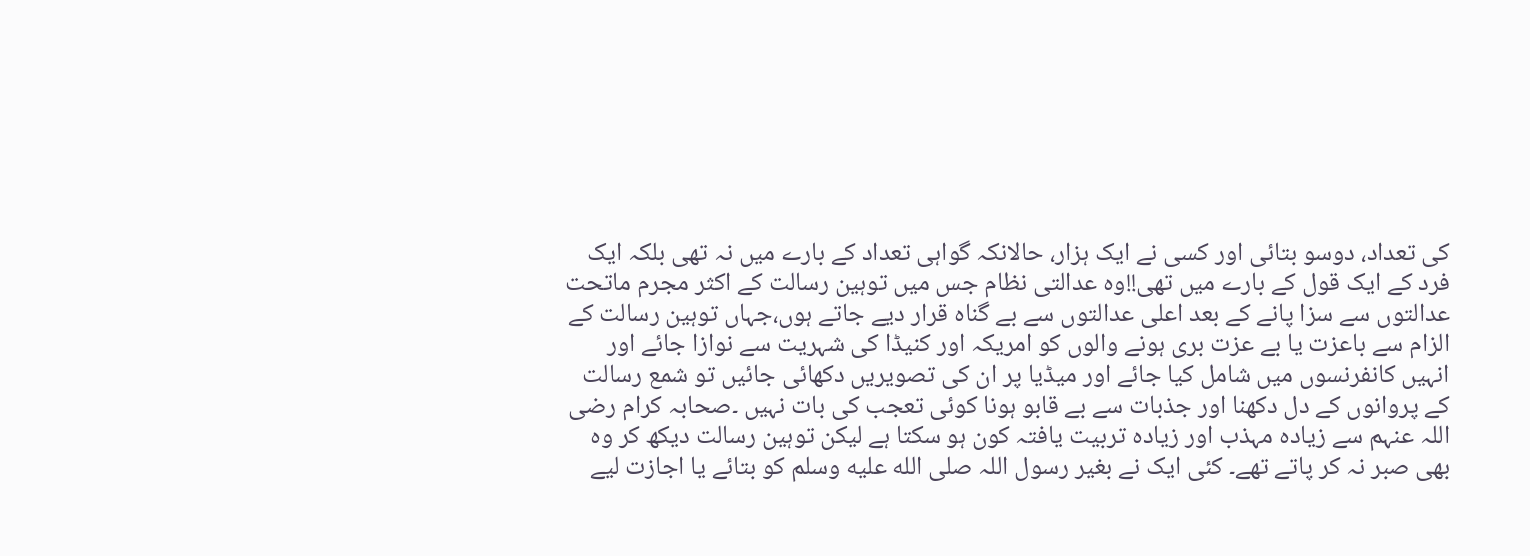کی تعداد، دوسو بتائی اور کسی نے ایک ہزار، حالانکہ گواہی تعداد کے بارے میں نہ تھی بلکہ ایک فرد کے ایک قول کے بارے میں تھی!!وہ عدالتی نظام جس میں توہین رسالت کے اکثر مجرم ماتحت عدالتوں سے سزا پانے کے بعد اعلی عدالتوں سے بے گناہ قرار دیے جاتے ہوں،جہاں توہین رسالت کے الزام سے باعزت یا بے عزت بری ہونے والوں کو امریکہ اور کنیڈا کی شہریت سے نوازا جائے اور انہیں کانفرنسوں میں شامل کیا جائے اور میڈیا پر ان کی تصویریں دکھائی جائیں تو شمع رسالت کے پروانوں کے دل دکھنا اور جذبات سے بے قابو ہونا کوئی تعجب کی بات نہیں ۔صحابہ کرام رضی اللہ عنہم سے زیادہ مہذب اور زیادہ تربیت یافتہ کون ہو سکتا ہے لیکن توہین رسالت دیکھ کر وہ بھی صبر نہ کر پاتے تھے۔ کئی ایک نے بغیر رسول اللہ صلى الله عليه وسلم کو بتائے یا اجازت لیے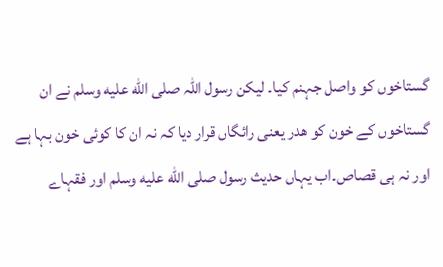گستاخوں کو واصل جہنم کیا۔ لیکن رسول اللہ صلى الله عليه وسلم نے ان گستاخوں کے خون کو هدر یعنی رائگاں قرار دیا کہ نہ ان کا کوئی خون بہا ہے اور نہ ہی قصاص۔اب یہاں حدیث رسول صلى الله عليه وسلم اور فقہاے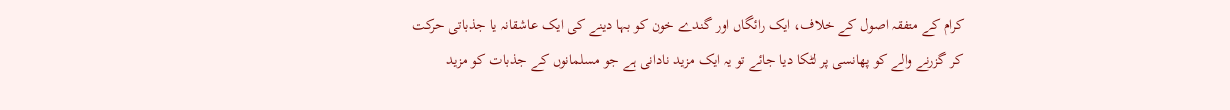کرام کے متفقہ اصول کے خلاف، ایک رائگاں اور گندے خون کو بہا دینے کی ایک عاشقانہ یا جذباتی حرکت کر گزرنے والے کو پھانسی پر لٹکا دیا جائے تو یہ ایک مزید نادانی ہے جو مسلمانوں کے جذبات کو مزید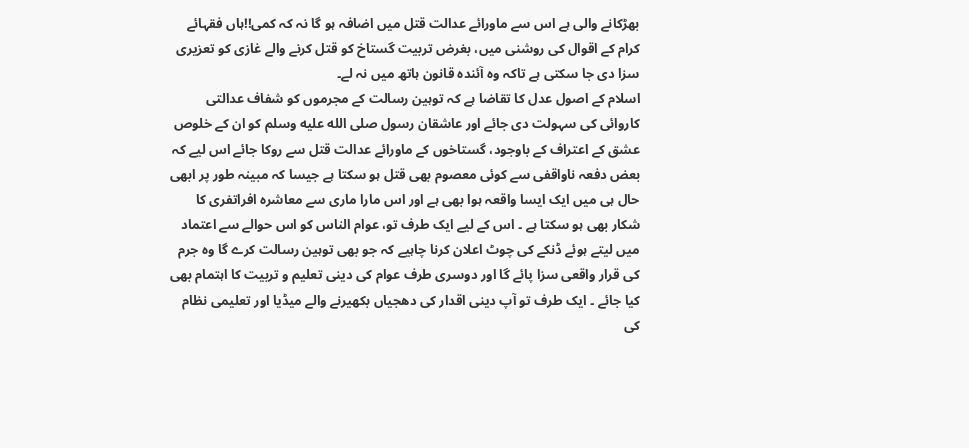بھڑکانے والی ہے اس سے ماورائے عدالت قتل میں اضافہ ہو گا نہ کہ کمی!!ہاں فقہائے کرام کے اقوال کی روشنی میں، بغرض تربیت گستاخ کو قتل کرنے والے غازی کو تعزیری سزا دی جا سکتی ہے تاکہ وہ آئندہ قانون ہاتھ میں نہ لے۔
اسلام کے اصول عدل کا تقاضا ہے کہ توہین رسالت کے مجرموں کو شفاف عدالتی کاروائی کی سہولت دی جائے اور عاشقان رسول صلى الله عليه وسلم کو ان کے خلوص عشق کے اعتراف کے باوجود، گستاخوں کے ماورائے عدالت قتل سے روکا جائے اس لیے کہ بعض دفعہ ناواقفی سے کوئی معصوم بھی قتل ہو سکتا ہے جیسا کہ مبینہ طور پر ابھی حال ہی میں ایک ایسا واقعہ ہوا بھی ہے اور اس مارا ماری سے معاشرہ افراتفری کا شکار بھی ہو سکتا ہے ۔ اس کے لیے ایک طرف تو، عوام الناس کو اس حوالے سے اعتماد میں لیتے ہوئے ڈنکے کی چوٹ اعلان کرنا چاہیے کہ جو بھی توہین رسالت کرے گا وہ جرم کی قرار واقعی سزا پائے گا اور دوسری طرف عوام کی دینی تعلیم و تربیت کا اہتمام بھی کیا جائے ۔ ایک طرف تو آپ دینی اقدار کی دھجیاں بکھیرنے والے میڈیا اور تعلیمی نظام کی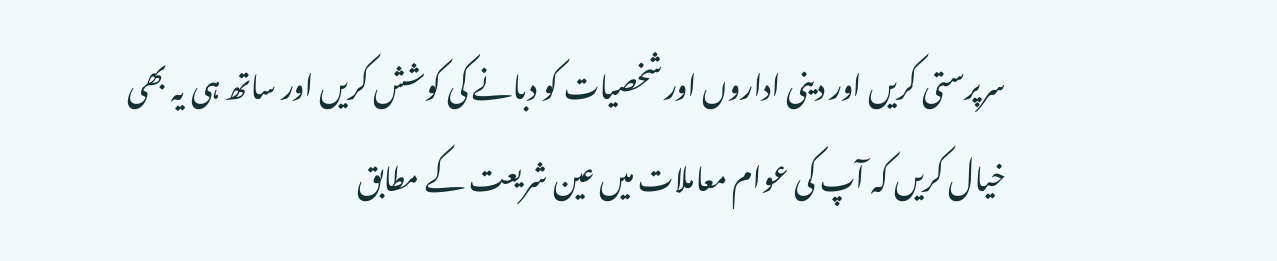سرپرستی کریں اور دینی اداروں اور شخصیات کو دبانے کی کوشش کریں اور ساتھ ہی یہ بھی خیال کریں کہ آپ کی عوام معاملات میں عین شریعت کے مطابق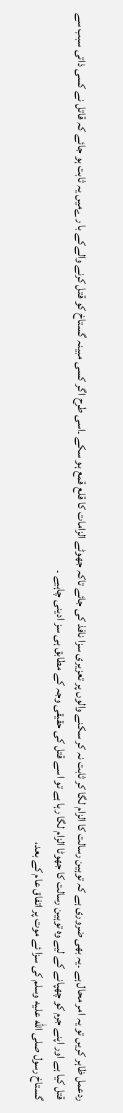ردعمل ظاہر کریں تو یہ امر محال ہے ۔یہ بھی ضروری ہے کہ توہین رسالت کا الزام لگا کر ثابت نہ کر سکنے والوں پر تعزیری سزا نافذ کی جائے تاکہ جھوٹے الزامات کا قلع قمع ہو سکے ۔اسی طرح اگر کسی مبینہ گستاخ کو قتل کرنے والےکے با رےمیں یہ ثابت ہو جائے کہ قاتل نے کسی ذاتی سبب سے قتل کیا ہے اور اپنے جرم کو چھپانے کے لیے وہ توہین رسالت کا جھوٹا الزام لگا رہا ہے تو اسے قتل کی حقیقی وجہ کے مطابق ہی سز ادینی چاہیے ۔
گستاخ رسول صلى الله عليه وسلم کی سزا ئے موت پر اتفاق عام کے بعد،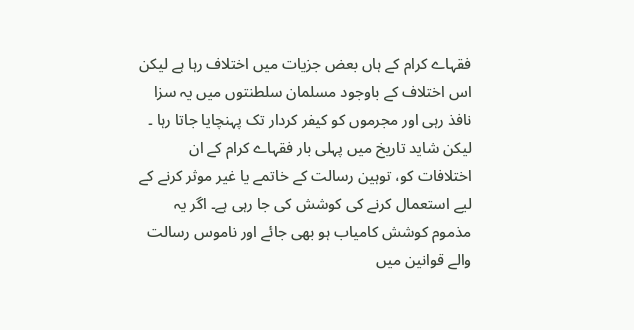فقہاے کرام کے ہاں بعض جزیات میں اختلاف رہا ہے لیکن اس اختلاف کے باوجود مسلمان سلطنتوں میں یہ سزا نافذ رہی اور مجرموں کو کیفر کردار تک پہنچایا جاتا رہا ۔ لیکن شاید تاریخ میں پہلی بار فقہاے کرام کے ان اختلافات کو، توہین رسالت کے خاتمے یا غیر موثر کرنے کے لیے استعمال کرنے کی کوشش کی جا رہی ہے۔ اگر یہ مذموم کوشش کامیاب ہو بھی جائے اور ناموس رسالت والے قوانین میں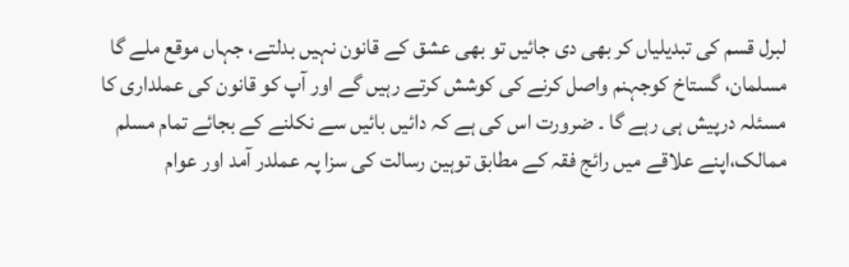لبرل قسم کی تبدیلیاں کر بھی دی جائیں تو بھی عشق کے قانون نہیں بدلتے، جہاں موقع ملے گا مسلمان، گستاخ کوجہنم واصل کرنے کی کوشش کرتے رہیں گے اور آپ کو قانون کی عملداری کا مسئلہ درپیش ہی رہے گا ۔ ضرورت اس کی ہے کہ دائیں بائیں سے نکلنے کے بجائے تمام مسلم ممالک،اپنے علاقے میں رائج فقہ کے مطابق توہین رسالت کی سزا پہ عملدر آمد اور عوام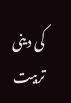کی دینی تربیت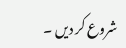شروع کر دیں ۔